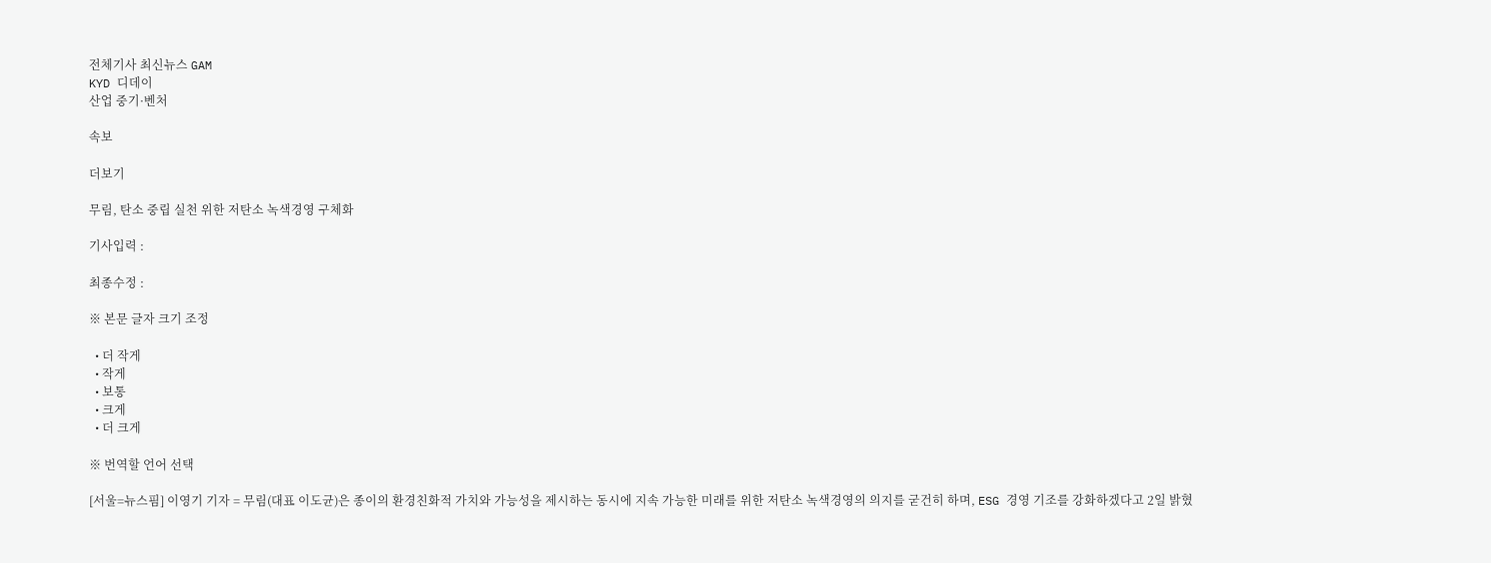전체기사 최신뉴스 GAM
KYD 디데이
산업 중기·벤처

속보

더보기

무림, 탄소 중립 실천 위한 저탄소 녹색경영 구체화

기사입력 :

최종수정 :

※ 본문 글자 크기 조정

  • 더 작게
  • 작게
  • 보통
  • 크게
  • 더 크게

※ 번역할 언어 선택

[서울=뉴스핌] 이영기 기자 = 무림(대표 이도균)은 종이의 환경친화적 가치와 가능성을 제시하는 동시에 지속 가능한 미래를 위한 저탄소 녹색경영의 의지를 굳건히 하며, ESG 경영 기조를 강화하겠다고 2일 밝혔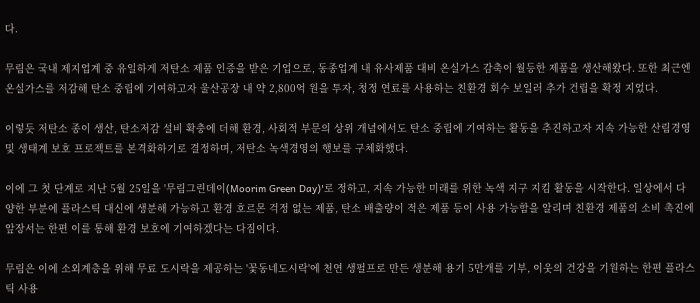다.

무림은 국내 제지업계 중 유일하게 저탄소 제품 인증을 받은 기업으로, 동종업계 내 유사제품 대비 온실가스 감축이 월등한 제품을 생산해왔다. 또한 최근엔 온실가스를 저감해 탄소 중립에 기여하고자 울산공장 내 약 2,800억 원을 투자, 청정 연료를 사용하는 친환경 회수 보일러 추가 건립을 확정 지었다.

이렇듯 저탄소 종이 생산, 탄소저감 설비 확충에 더해 환경, 사회적 부문의 상위 개념에서도 탄소 중립에 기여하는 활동을 추진하고자 지속 가능한 산림경영 및 생태계 보호 프로젝트를 본격화하기로 결정하며, 저탄소 녹색경영의 행보를 구체화했다.

이에 그 첫 단계로 지난 5월 25일을 '무림그린데이(Moorim Green Day)'로 정하고, 지속 가능한 미래를 위한 녹색 지구 지킴 활동을 시작한다. 일상에서 다양한 부분에 플라스틱 대신에 생분해 가능하고 환경 호르몬 걱정 없는 제품, 탄소 배출량이 적은 제품 등이 사용 가능함을 알리며 친환경 제품의 소비 촉진에 앞장서는 한편 이를 통해 환경 보호에 기여하겠다는 다짐이다.

무림은 이에 소외계층을 위해 무료 도시락을 제공하는 '꽃동네도시락'에 천연 생펄프로 만든 생분해 용기 5만개를 기부, 이웃의 건강을 기원하는 한편 플라스틱 사용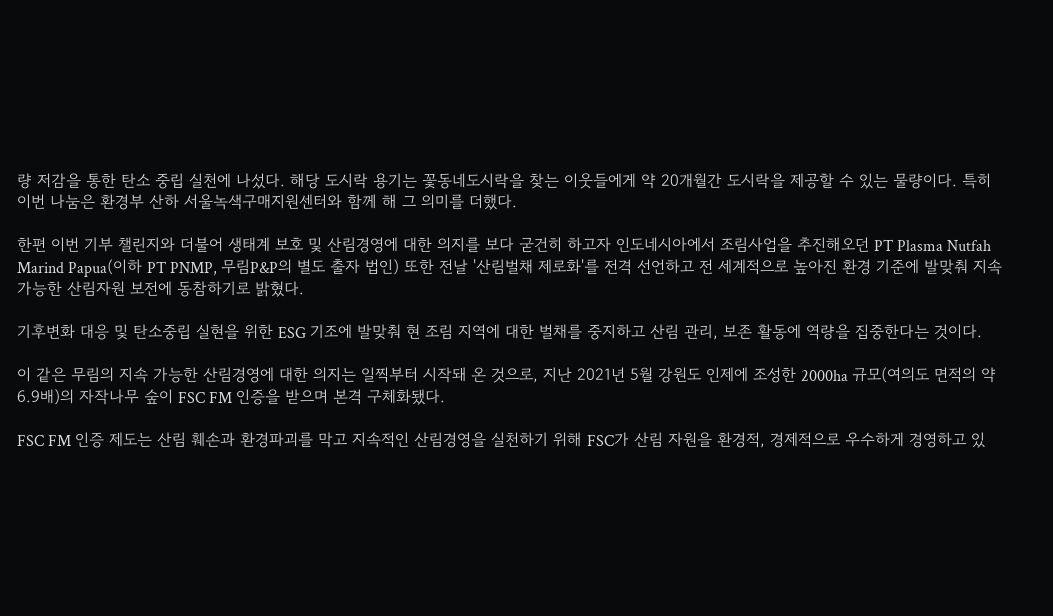량 저감을 통한 탄소 중립 실천에 나섰다. 해당 도시락 용기는 꽃동네도시락을 찾는 이웃들에게 약 20개월간 도시락을 제공할 수 있는 물량이다. 특히 이번 나눔은 환경부 산하 서울녹색구매지원센터와 함께 해 그 의미를 더했다.

한편 이번 기부 챌린지와 더불어 생태계 보호 및 산림경영에 대한 의지를 보다 굳건히 하고자 인도네시아에서 조림사업을 추진해오던 PT Plasma Nutfah Marind Papua(이하 PT PNMP, 무림P&P의 별도 출자 법인) 또한 전날 '산림벌채 제로화'를 전격 선언하고 전 세계적으로 높아진 환경 기준에 발맞춰 지속 가능한 산림자원 보전에 동참하기로 밝혔다.

기후변화 대응 및 탄소중립 실현을 위한 ESG 기조에 발맞춰 현 조림 지역에 대한 벌채를 중지하고 산림 관리, 보존 활동에 역량을 집중한다는 것이다.

이 같은 무림의 지속 가능한 산림경영에 대한 의지는 일찍부터 시작돼 온 것으로, 지난 2021년 5월 강원도 인제에 조성한 2000ha 규모(여의도 면적의 약 6.9배)의 자작나무 숲이 FSC FM 인증을 받으며 본격 구체화됐다.

FSC FM 인증 제도는 산림 훼손과 환경파괴를 막고 지속적인 산림경영을 실천하기 위해 FSC가 산림 자원을 환경적, 경제적으로 우수하게 경영하고 있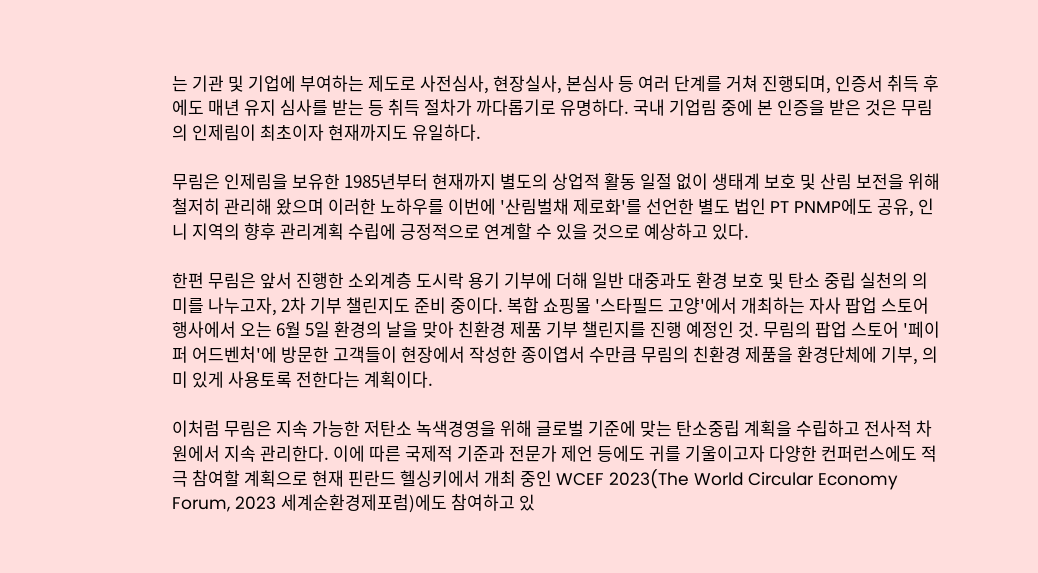는 기관 및 기업에 부여하는 제도로 사전심사, 현장실사, 본심사 등 여러 단계를 거쳐 진행되며, 인증서 취득 후에도 매년 유지 심사를 받는 등 취득 절차가 까다롭기로 유명하다. 국내 기업림 중에 본 인증을 받은 것은 무림의 인제림이 최초이자 현재까지도 유일하다.

무림은 인제림을 보유한 1985년부터 현재까지 별도의 상업적 활동 일절 없이 생태계 보호 및 산림 보전을 위해 철저히 관리해 왔으며 이러한 노하우를 이번에 '산림벌채 제로화'를 선언한 별도 법인 PT PNMP에도 공유, 인니 지역의 향후 관리계획 수립에 긍정적으로 연계할 수 있을 것으로 예상하고 있다.

한편 무림은 앞서 진행한 소외계층 도시락 용기 기부에 더해 일반 대중과도 환경 보호 및 탄소 중립 실천의 의미를 나누고자, 2차 기부 챌린지도 준비 중이다. 복합 쇼핑몰 '스타필드 고양'에서 개최하는 자사 팝업 스토어 행사에서 오는 6월 5일 환경의 날을 맞아 친환경 제품 기부 챌린지를 진행 예정인 것. 무림의 팝업 스토어 '페이퍼 어드벤처'에 방문한 고객들이 현장에서 작성한 종이엽서 수만큼 무림의 친환경 제품을 환경단체에 기부, 의미 있게 사용토록 전한다는 계획이다.

이처럼 무림은 지속 가능한 저탄소 녹색경영을 위해 글로벌 기준에 맞는 탄소중립 계획을 수립하고 전사적 차원에서 지속 관리한다. 이에 따른 국제적 기준과 전문가 제언 등에도 귀를 기울이고자 다양한 컨퍼런스에도 적극 참여할 계획으로 현재 핀란드 헬싱키에서 개최 중인 WCEF 2023(The World Circular Economy Forum, 2023 세계순환경제포럼)에도 참여하고 있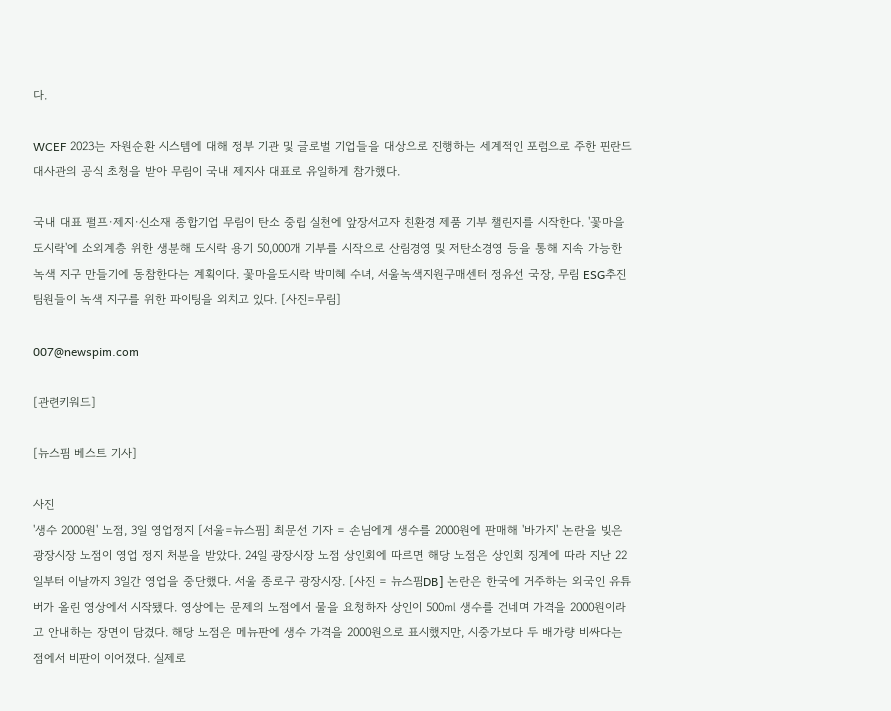다.

WCEF 2023는 자원순환 시스템에 대해 정부 기관 및 글로벌 기업들을 대상으로 진행하는 세계적인 포럼으로 주한 핀란드 대사관의 공식 초청을 받아 무림이 국내 제지사 대표로 유일하게 참가했다.

국내 대표 펄프·제지·신소재 종합기업 무림이 탄소 중립 실천에 앞장서고자 친환경 제품 기부 챌린지를 시작한다. '꽃마을도시락'에 소외계층 위한 생분해 도시락 용기 50,000개 기부를 시작으로 산림경영 및 저탄소경영 등을 통해 지속 가능한 녹색 지구 만들기에 동참한다는 계획이다. 꽃마을도시락 박미혜 수녀, 서울녹색지원구매센터 정유선 국장, 무림 ESG추진팀원들이 녹색 지구를 위한 파이팅을 외치고 있다. [사진=무림]

007@newspim.com

[관련키워드]

[뉴스핌 베스트 기사]

사진
'생수 2000원' 노점, 3일 영업정지 [서울=뉴스핌] 최문선 기자 = 손님에게 생수를 2000원에 판매해 '바가지' 논란을 빚은 광장시장 노점이 영업 정지 처분을 받았다. 24일 광장시장 노점 상인회에 따르면 해당 노점은 상인회 징계에 따라 지난 22일부터 이날까지 3일간 영업을 중단했다. 서울 종로구 광장시장. [사진 = 뉴스핌DB] 논란은 한국에 거주하는 외국인 유튜버가 올린 영상에서 시작됐다. 영상에는 문제의 노점에서 물을 요청하자 상인이 500㎖ 생수를 건네며 가격을 2000원이라고 안내하는 장면이 담겼다. 해당 노점은 메뉴판에 생수 가격을 2000원으로 표시했지만, 시중가보다 두 배가량 비싸다는 점에서 비판이 이어졌다. 실제로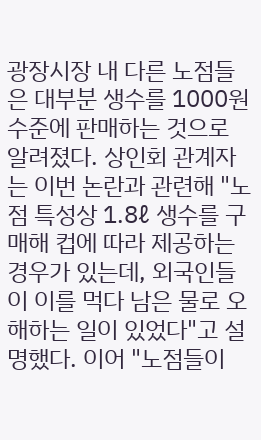광장시장 내 다른 노점들은 대부분 생수를 1000원 수준에 판매하는 것으로 알려졌다. 상인회 관계자는 이번 논란과 관련해 "노점 특성상 1.8ℓ 생수를 구매해 컵에 따라 제공하는 경우가 있는데, 외국인들이 이를 먹다 남은 물로 오해하는 일이 있었다"고 설명했다. 이어 "노점들이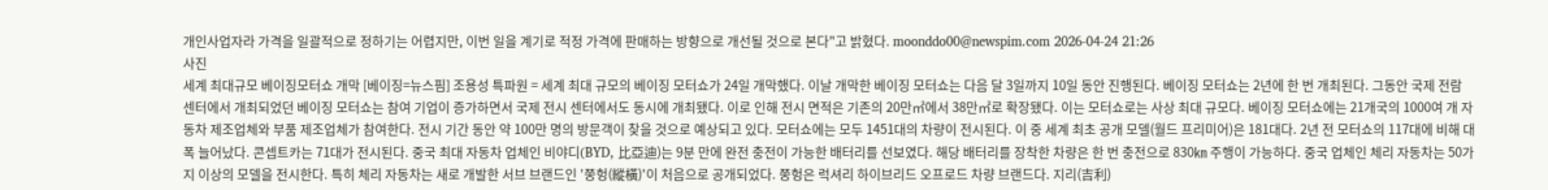개인사업자라 가격을 일괄적으로 정하기는 어렵지만, 이번 일을 계기로 적정 가격에 판매하는 방향으로 개선될 것으로 본다"고 밝혔다. moonddo00@newspim.com 2026-04-24 21:26
사진
세계 최대규모 베이징모터쇼 개막 [베이징=뉴스핌] 조용성 특파원 = 세계 최대 규모의 베이징 모터쇼가 24일 개막했다. 이날 개막한 베이징 모터쇼는 다음 달 3일까지 10일 동안 진행된다. 베이징 모터쇼는 2년에 한 번 개최된다. 그동안 국제 전람 센터에서 개최되었던 베이징 모터쇼는 참여 기업이 증가하면서 국제 전시 센터에서도 동시에 개최됐다. 이로 인해 전시 면적은 기존의 20만㎡에서 38만㎡로 확장됐다. 이는 모터쇼로는 사상 최대 규모다. 베이징 모터쇼에는 21개국의 1000여 개 자동차 제조업체와 부품 제조업체가 참여한다. 전시 기간 동안 약 100만 명의 방문객이 찾을 것으로 예상되고 있다. 모터쇼에는 모두 1451대의 차량이 전시된다. 이 중 세계 최초 공개 모델(월드 프리미어)은 181대다. 2년 전 모터쇼의 117대에 비해 대폭 늘어났다. 콘셉트카는 71대가 전시된다. 중국 최대 자동차 업체인 비야디(BYD, 比亞迪)는 9분 만에 완전 충전이 가능한 배터리를 선보였다. 해당 배터리를 장착한 차량은 한 번 충전으로 830㎞ 주행이 가능하다. 중국 업체인 체리 자동차는 50가지 이상의 모델을 전시한다. 특히 체리 자동차는 새로 개발한 서브 브랜드인 '쭝헝(縱橫)'이 처음으로 공개되었다. 쭝헝은 럭셔리 하이브리드 오프로드 차량 브랜드다. 지리(吉利)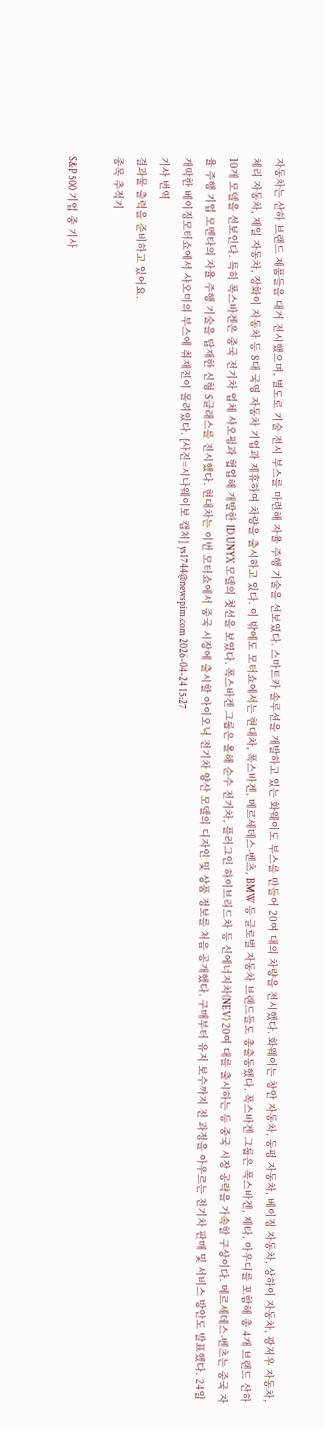자동차는 산하 브랜드 제품들을 대거 전시했으며, 별도로 기술 전시 부스를 마련해 자율 주행 기술을 선보였다. 스마트카 솔루션을 개발하고 있는 화웨이도 부스를 만들어 20여 대의 차량을 전시했다. 화웨이는 창안 자동차, 둥펑 자동차, 베이징 자동차, 상하이 자동차, 광저우 자동차, 체리 자동차, 제일 자동차, 장화이 자동차 등 8대 국영 자동차 기업과 제휴하여 차량을 출시하고 있다. 이 밖에도 모터쇼에서는 현대차, 폭스바겐, 메르세데스-벤츠, BMW 등 글로벌 자동차 브랜드들도 총출동했다. 폭스바겐 그룹은 폭스바겐, 제타, 아우디를 포함해 총 4개 브랜드 산하 10개 모델을 선보인다. 특히 폭스바겐은 중국 전기차 업체 샤오펑과 협업해 개발한 ID.UNYX 모델의 첫선을 보였다. 폭스바겐 그룹은 올해 순수 전기차, 플러그인 하이브리드차 등 신에너지차(NEV) 20여 대를 출시하는 등 중국 시장 공략을 가속할 구상이다. 메르세데스-벤츠는 중국 자율 주행 기업 모멘타의 자율 주행 기술을 탑재한 신형 S클래스를 전시했다. 현대차는 이번 모터쇼에서 중국 시장에 출시할 아이오닉 전기차 양산 모델의 디자인 및 상품 정보를 처음 공개했다. 구매부터 유지 보수까지 전 과정을 아우르는 전기차 판매 및 서비스 방안도 발표했다. 24일 개막한 베이징모터쇼에서 샤오미의 부스에 취재진이 몰려있다. [사진=시나웨이보 캡처] ys1744@newspim.com 2026-04-24 15:27
기사 번역
결과물 출력을 준비하고 있어요.
종목 추적기

S&P 500 기업 중 기사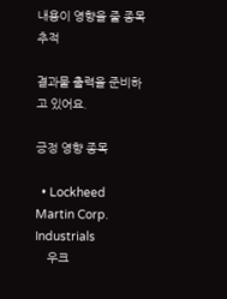내용이 영향을 줄 종목 추적

결과물 출력을 준비하고 있어요.

긍정 영향 종목

  • Lockheed Martin Corp. Industrials
    우크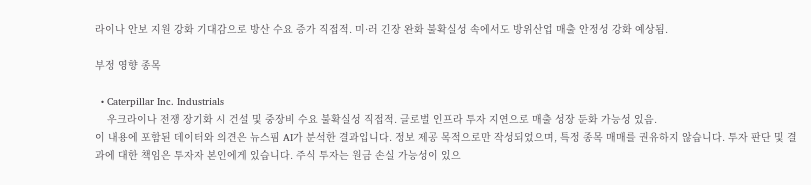라이나 안보 지원 강화 기대감으로 방산 수요 증가 직접적. 미·러 긴장 완화 불확실성 속에서도 방위산업 매출 안정성 강화 예상됨.

부정 영향 종목

  • Caterpillar Inc. Industrials
    우크라이나 전쟁 장기화 시 건설 및 중장비 수요 불확실성 직접적. 글로벌 인프라 투자 지연으로 매출 성장 둔화 가능성 있음.
이 내용에 포함된 데이터와 의견은 뉴스핌 AI가 분석한 결과입니다. 정보 제공 목적으로만 작성되었으며, 특정 종목 매매를 권유하지 않습니다. 투자 판단 및 결과에 대한 책임은 투자자 본인에게 있습니다. 주식 투자는 원금 손실 가능성이 있으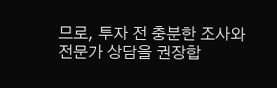므로, 투자 전 충분한 조사와 전문가 상담을 권장합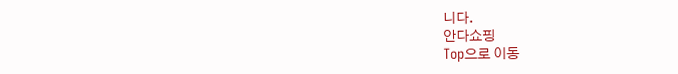니다.
안다쇼핑
Top으로 이동